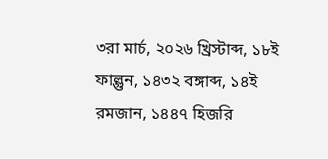৩রা মার্চ, ২০২৬ খ্রিস্টাব্দ, ১৮ই ফাল্গুন, ১৪৩২ বঙ্গাব্দ, ১৪ই রমজান, ১৪৪৭ হিজরি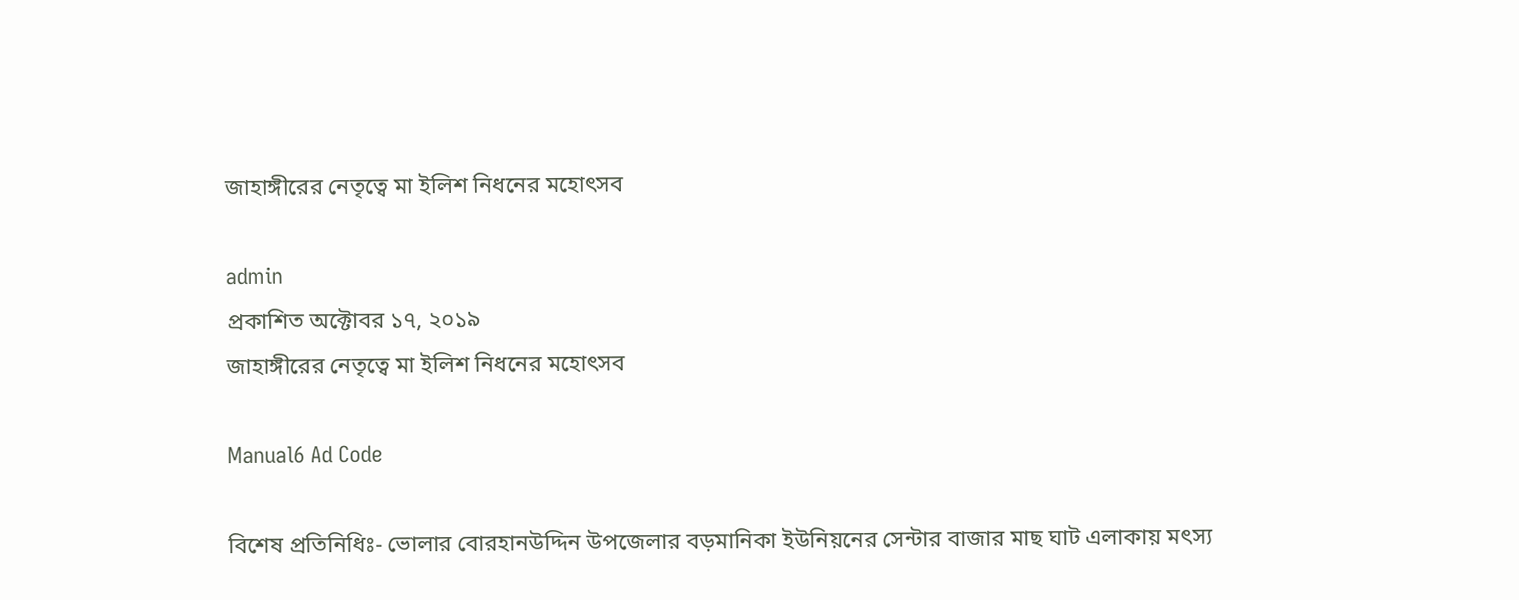জাহাঙ্গীরের নেতৃত্বে মা ইলিশ নিধনের মহোৎসব

admin
প্রকাশিত অক্টোবর ১৭, ২০১৯
জাহাঙ্গীরের নেতৃত্বে মা ইলিশ নিধনের মহোৎসব

Manual6 Ad Code

বিশেষ প্রতিনিধিঃ- ভোলার বোরহানউদ্দিন উপজেলার বড়মানিকা ইউনিয়নের সেন্টার বাজার মাছ ঘাট এলাকায় মৎস্য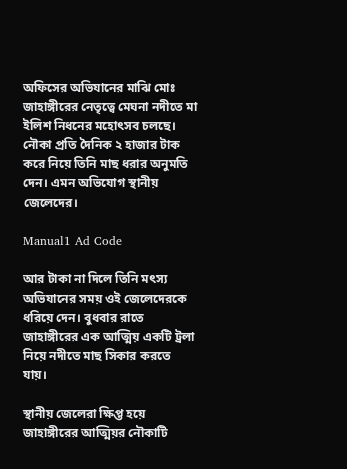অফিসের অভিযানের মাঝি মোঃ জাহাঙ্গীরের নেতৃত্বে মেঘনা নদীতে মা ইলিশ নিধনের মহোৎসব চলছে। নৌকা প্রতি দৈনিক ২ হাজার টাক করে নিয়ে তিনি মাছ ধরার অনুমতি দেন। এমন অভিযোগ স্থানীয় জেলেদের।

Manual1 Ad Code

আর টাকা না দিলে তিনি মৎস্য অভিযানের সময় ওই জেলেদেরকে ধরিয়ে দেন। বুধবার রাতে জাহাঙ্গীরের এক আত্মিয় একটি ট্রলা নিয়ে নদীতে মাছ সিকার করতে যায়।

স্থানীয় জেলেরা ক্ষিপ্ত হয়ে জাহাঙ্গীরের আত্মিয়র নৌকাটি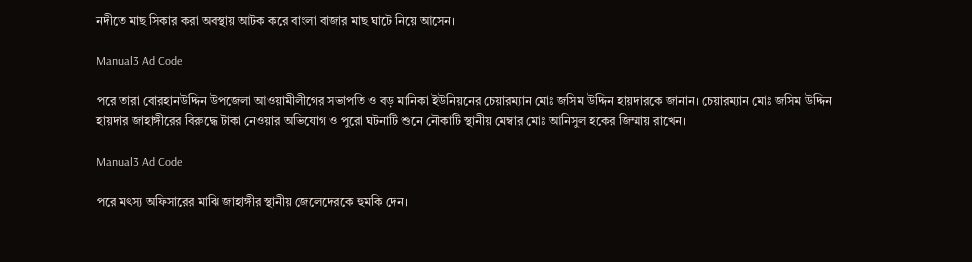নদীতে মাছ সিকার করা অবস্থায় আটক করে বাংলা বাজার মাছ ঘাটে নিয়ে আসেন।

Manual3 Ad Code

পরে তারা বোরহানউদ্দিন উপজেলা আওয়ামীলীগের সভাপতি ও বড় মানিকা ইউনিয়নের চেয়ারম্যান মোঃ জসিম উদ্দিন হায়দারকে জানান। চেয়ারম্যান মোঃ জসিম উদ্দিন হায়দার জাহাঙ্গীরের বিরুদ্ধে টাকা নেওয়ার অভিযোগ ও পুরো ঘটনাটি শুনে নৌকাটি স্থানীয় মেম্বার মোঃ আনিসুল হকের জিম্মায় রাখেন।

Manual3 Ad Code

পরে মৎস্য অফিসারের মাঝি জাহাঙ্গীর স্থানীয় জেলেদেরকে হুমকি দেন।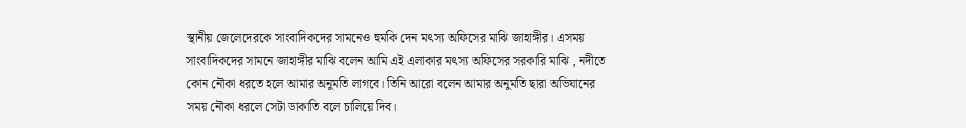স্থানীয় জেলেদেরকে সাংবাদিকদের সামনেও হুমকি দেন মৎস্য অফিসের মাঝি জাহাঙ্গীর। এসময় সাংবাদিকদের সামনে জাহাঙ্গীর মাঝি বলেন আমি এই এলাকার মৎস্য অফিসের সরকারি মাঝি , নদীতে কোন নৌকা ধরতে হলে আমার অনুমতি লাগবে। তিনি আরো বলেন আমার অনুমতি ছারা অভিযানের সময় নৌকা ধরলে সেটা ডাকাতি বলে চালিয়ে দিব।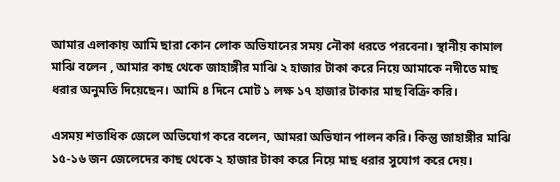আমার এলাকায় আমি ছারা কোন লোক অভিযানের সময় নৌকা ধরতে পরবেনা। স্থানীয় কামাল মাঝি বলেন , আমার কাছ থেকে জাহাঙ্গীর মাঝি ২ হাজার টাকা করে নিয়ে আমাকে নদীতে মাছ ধরার অনুমতি দিয়েছেন। আমি ৪ দিনে মোট ১ লক্ষ ১৭ হাজার টাকার মাছ বিক্রি করি।

এসময় শতাধিক জেলে অভিযোগ করে বলেন, আমরা অভিযান পালন করি। কিন্তু জাহাঙ্গীর মাঝি ১৫-১৬ জন জেলেদের কাছ থেকে ২ হাজার টাকা করে নিয়ে মাছ ধরার সুযোগ করে দেয়।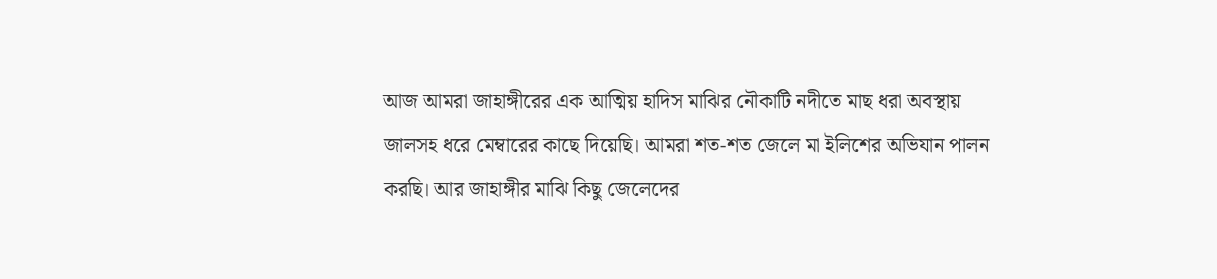আজ আমরা জাহাঙ্গীরের এক আত্মিয় হাদিস মাঝির নৌকাটি নদীতে মাছ ধরা অবস্থায় জালসহ ধরে মেম্বারের কাছে দিয়েছি। আমরা শত-শত জেলে মা ইলিশের অভিযান পালন করছি। আর জাহাঙ্গীর মাঝি কিছু জেলেদের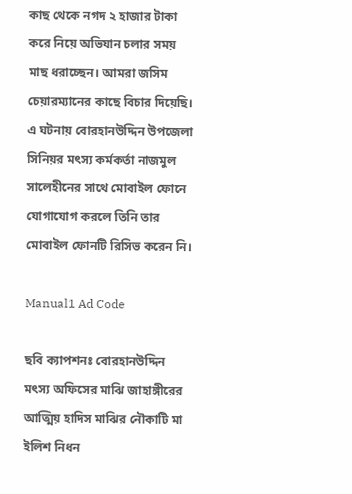কাছ থেকে নগদ ২ হাজার টাকা করে নিয়ে অভিযান চলার সময় মাছ ধরাচ্ছেন। আমরা জসিম চেয়ারম্যানের কাছে বিচার দিয়েছি। এ ঘটনায় বোরহানউদ্দিন উপজেলা সিনিয়র মৎস্য কর্মকর্তা নাজমুল সালেহীনের সাথে মোবাইল ফোনে যোগাযোগ করলে তিনি তার মোবাইল ফোনটি রিসিভ করেন নি।

Manual1 Ad Code

ছবি ক্যাপশনঃ বোরহানউদ্দিন মৎস্য অফিসের মাঝি জাহাঙ্গীরের আত্মিয় হাদিস মাঝির নৌকাটি মা ইলিশ নিধন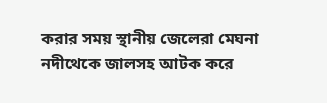করার সময় স্থানীয় জেলেরা মেঘনা নদীথেকে জালসহ আটক করে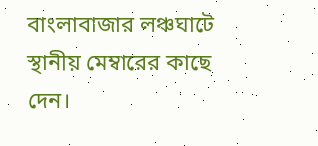বাংলাবাজার লঞ্চঘাটে স্থানীয় মেম্বারের কাছে দেন।